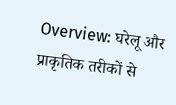Overview: घरेलू और प्राकृतिक तरीकों से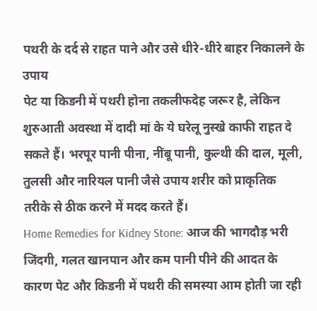पथरी के दर्द से राहत पाने और उसे धीरे-धीरे बाहर निकालने के उपाय
पेट या किडनी में पथरी होना तकलीफदेह जरूर है, लेकिन शुरुआती अवस्था में दादी मां के ये घरेलू नुस्खे काफी राहत दे सकते हैं। भरपूर पानी पीना, नींबू पानी, कुल्थी की दाल, मूली, तुलसी और नारियल पानी जैसे उपाय शरीर को प्राकृतिक तरीके से ठीक करने में मदद करते हैं।
Home Remedies for Kidney Stone: आज की भागदौड़ भरी जिंदगी, गलत खानपान और कम पानी पीने की आदत के कारण पेट और किडनी में पथरी की समस्या आम होती जा रही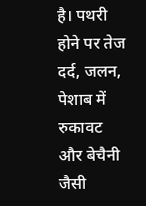है। पथरी होने पर तेज दर्द, जलन, पेशाब में रुकावट और बेचैनी जैसी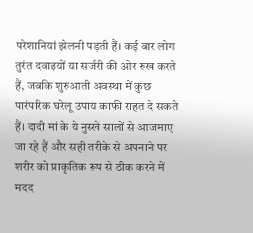परेशानियां झेलनी पड़ती हैं। कई बार लोग तुरंत दवाइयों या सर्जरी की ओर रुख करते हैं, जबकि शुरुआती अवस्था में कुछ पारंपरिक घरेलू उपाय काफी राहत दे सकते हैं। दादी मां के ये नुस्खे सालों से आजमाए जा रहे हैं और सही तरीके से अपनाने पर शरीर को प्राकृतिक रूप से ठीक करने में मदद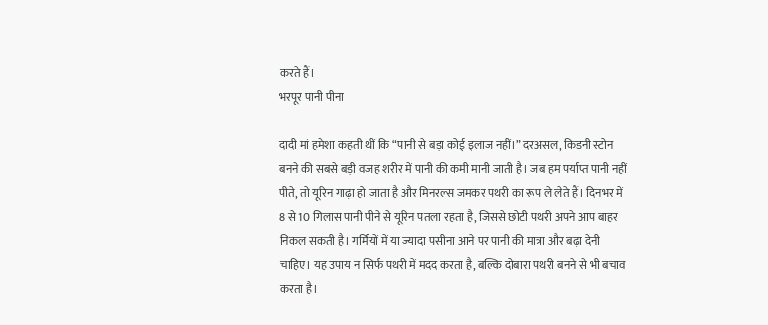करते हैं।
भरपूर पानी पीना

दादी मां हमेशा कहती थीं कि “पानी से बड़ा कोई इलाज नहीं।” दरअसल, किडनी स्टोन बनने की सबसे बड़ी वजह शरीर में पानी की कमी मानी जाती है। जब हम पर्याप्त पानी नहीं पीते, तो यूरिन गाढ़ा हो जाता है और मिनरल्स जमकर पथरी का रूप ले लेते हैं। दिनभर में 8 से 10 गिलास पानी पीने से यूरिन पतला रहता है, जिससे छोटी पथरी अपने आप बाहर निकल सकती है। गर्मियों में या ज्यादा पसीना आने पर पानी की मात्रा और बढ़ा देनी चाहिए। यह उपाय न सिर्फ पथरी में मदद करता है, बल्कि दोबारा पथरी बनने से भी बचाव करता है।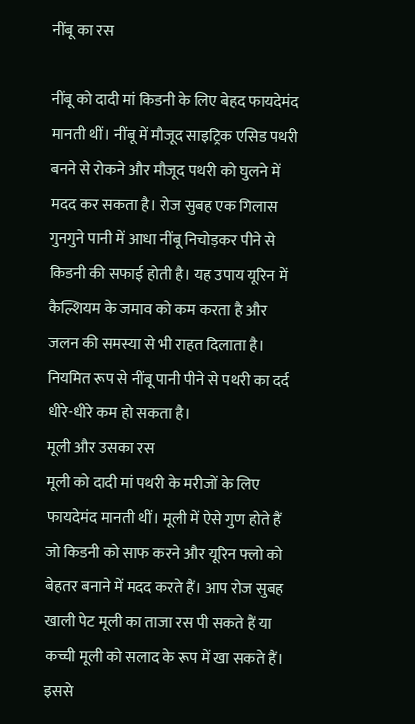नींबू का रस

नींबू को दादी मां किडनी के लिए बेहद फायदेमंद मानती थीं। नींबू में मौजूद साइट्रिक एसिड पथरी बनने से रोकने और मौजूद पथरी को घुलने में मदद कर सकता है। रोज सुबह एक गिलास गुनगुने पानी में आधा नींबू निचोड़कर पीने से किडनी की सफाई होती है। यह उपाय यूरिन में कैल्शियम के जमाव को कम करता है और जलन की समस्या से भी राहत दिलाता है। नियमित रूप से नींबू पानी पीने से पथरी का दर्द धीरे-धीरे कम हो सकता है।
मूली और उसका रस
मूली को दादी मां पथरी के मरीजों के लिए फायदेमंद मानती थीं। मूली में ऐसे गुण होते हैं जो किडनी को साफ करने और यूरिन फ्लो को बेहतर बनाने में मदद करते हैं। आप रोज सुबह खाली पेट मूली का ताजा रस पी सकते हैं या कच्ची मूली को सलाद के रूप में खा सकते हैं। इससे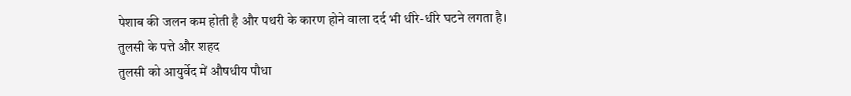पेशाब की जलन कम होती है और पथरी के कारण होने वाला दर्द भी धीरे-धीरे घटने लगता है।
तुलसी के पत्ते और शहद
तुलसी को आयुर्वेद में औषधीय पौधा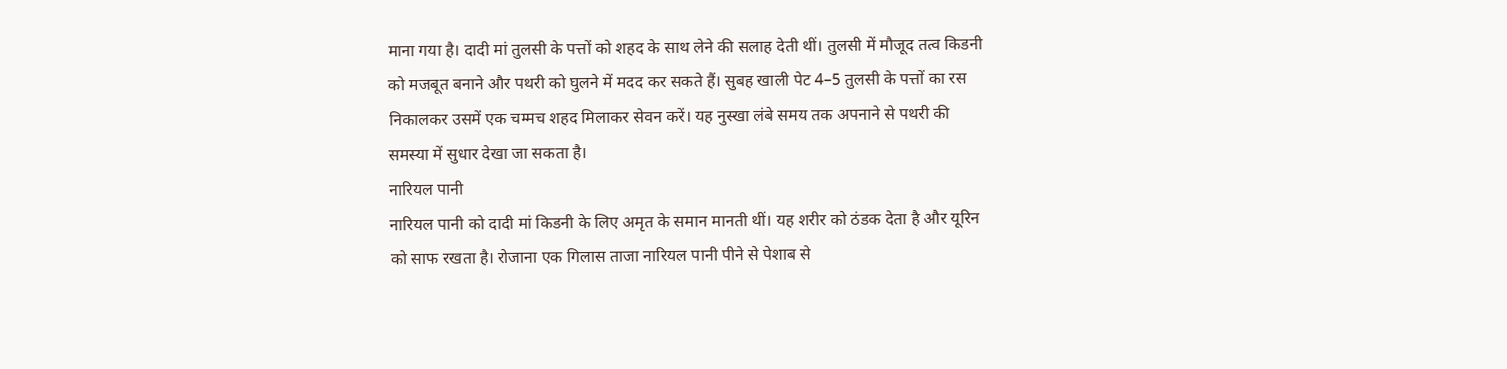माना गया है। दादी मां तुलसी के पत्तों को शहद के साथ लेने की सलाह देती थीं। तुलसी में मौजूद तत्व किडनी को मजबूत बनाने और पथरी को घुलने में मदद कर सकते हैं। सुबह खाली पेट 4–5 तुलसी के पत्तों का रस निकालकर उसमें एक चम्मच शहद मिलाकर सेवन करें। यह नुस्खा लंबे समय तक अपनाने से पथरी की समस्या में सुधार देखा जा सकता है।
नारियल पानी
नारियल पानी को दादी मां किडनी के लिए अमृत के समान मानती थीं। यह शरीर को ठंडक देता है और यूरिन को साफ रखता है। रोजाना एक गिलास ताजा नारियल पानी पीने से पेशाब से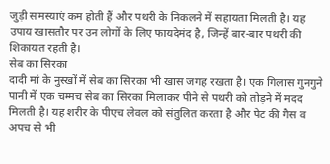जुड़ी समस्याएं कम होती हैं और पथरी के निकलने में सहायता मिलती है। यह उपाय खासतौर पर उन लोगों के लिए फायदेमंद है, जिन्हें बार-बार पथरी की शिकायत रहती है।
सेब का सिरका
दादी मां के नुस्खों में सेब का सिरका भी खास जगह रखता है। एक गिलास गुनगुने पानी में एक चम्मच सेब का सिरका मिलाकर पीने से पथरी को तोड़ने में मदद मिलती है। यह शरीर के पीएच लेवल को संतुलित करता है और पेट की गैस व अपच से भी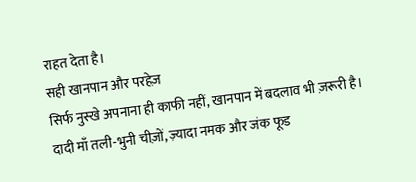राहत देता है।
सही खानपान और परहेज़
सिर्फ नुस्खे अपनाना ही काफी नहीं, खानपान में बदलाव भी ज़रूरी है। दादी माँ तली-भुनी चीज़ों, ज़्यादा नमक और जंक फूड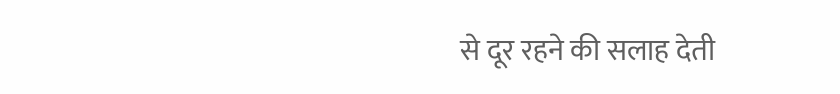से दूर रहने की सलाह देती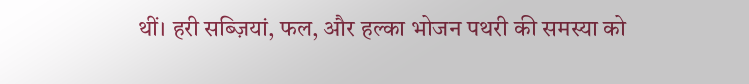थीं। हरी सब्ज़ियां, फल, और हल्का भोजन पथरी की समस्या को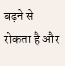बढ़ने से रोकता है और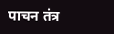पाचन तंत्र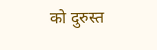को दुरुस्त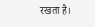रखता है।